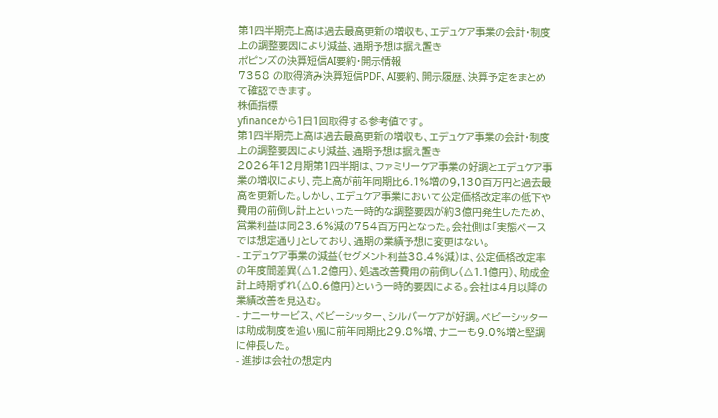第1四半期売上高は過去最高更新の増収も、エデュケア事業の会計・制度上の調整要因により減益、通期予想は据え置き
ポピンズの決算短信AI要約・開示情報
7358 の取得済み決算短信PDF、AI要約、開示履歴、決算予定をまとめて確認できます。
株価指標
yfinanceから1日1回取得する参考値です。
第1四半期売上高は過去最高更新の増収も、エデュケア事業の会計・制度上の調整要因により減益、通期予想は据え置き
2026年12月期第1四半期は、ファミリーケア事業の好調とエデュケア事業の増収により、売上高が前年同期比6.1%増の9,130百万円と過去最高を更新した。しかし、エデュケア事業において公定価格改定率の低下や費用の前倒し計上といった一時的な調整要因が約3億円発生したため、営業利益は同23.6%減の754百万円となった。会社側は「実態ベースでは想定通り」としており、通期の業績予想に変更はない。
- エデュケア事業の減益(セグメント利益38.4%減)は、公定価格改定率の年度間差異(△1.2億円)、処遇改善費用の前倒し(△1.1億円)、助成金計上時期ずれ(△0.6億円)という一時的要因による。会社は4月以降の業績改善を見込む。
- ナニーサービス、ベビーシッター、シルバーケアが好調。ベビーシッターは助成制度を追い風に前年同期比29.8%増、ナニーも9.0%増と堅調に伸長した。
- 進捗は会社の想定内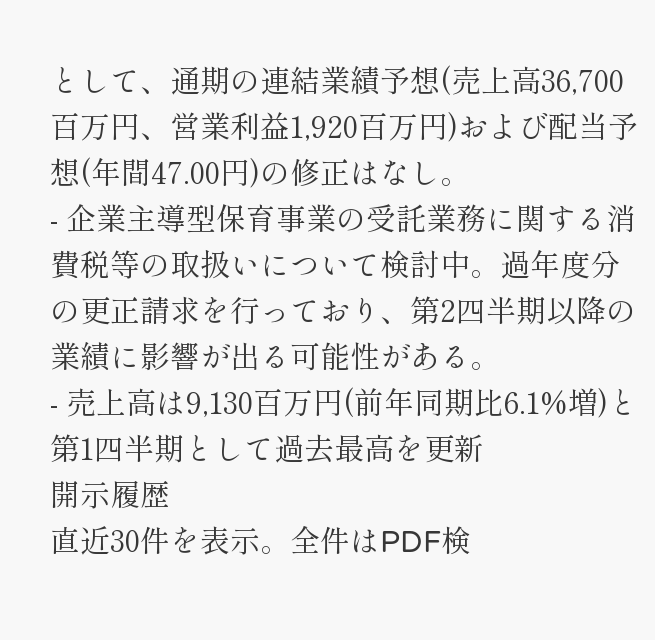として、通期の連結業績予想(売上高36,700百万円、営業利益1,920百万円)および配当予想(年間47.00円)の修正はなし。
- 企業主導型保育事業の受託業務に関する消費税等の取扱いについて検討中。過年度分の更正請求を行っており、第2四半期以降の業績に影響が出る可能性がある。
- 売上高は9,130百万円(前年同期比6.1%増)と第1四半期として過去最高を更新
開示履歴
直近30件を表示。全件はPDF検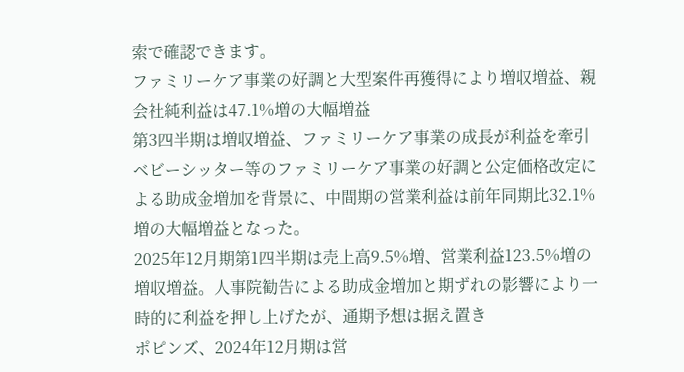索で確認できます。
ファミリーケア事業の好調と大型案件再獲得により増収増益、親会社純利益は47.1%増の大幅増益
第3四半期は増収増益、ファミリーケア事業の成長が利益を牽引
ベビーシッター等のファミリーケア事業の好調と公定価格改定による助成金増加を背景に、中間期の営業利益は前年同期比32.1%増の大幅増益となった。
2025年12月期第1四半期は売上高9.5%増、営業利益123.5%増の増収増益。人事院勧告による助成金増加と期ずれの影響により一時的に利益を押し上げたが、通期予想は据え置き
ポピンズ、2024年12月期は営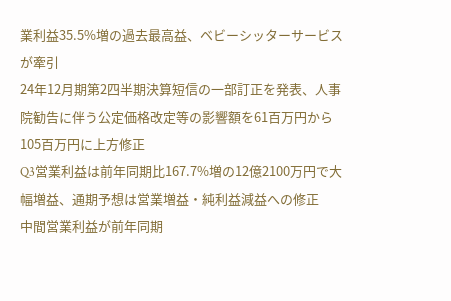業利益35.5%増の過去最高益、ベビーシッターサービスが牽引
24年12月期第2四半期決算短信の一部訂正を発表、人事院勧告に伴う公定価格改定等の影響額を61百万円から105百万円に上方修正
Q3営業利益は前年同期比167.7%増の12億2100万円で大幅増益、通期予想は営業増益・純利益減益への修正
中間営業利益が前年同期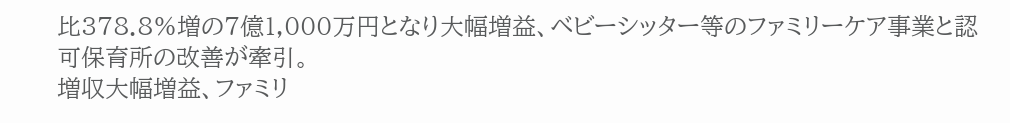比378.8%増の7億1,000万円となり大幅増益、ベビーシッター等のファミリーケア事業と認可保育所の改善が牽引。
増収大幅増益、ファミリ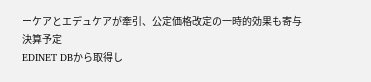ーケアとエデュケアが牽引、公定価格改定の一時的効果も寄与
決算予定
EDINET DBから取得し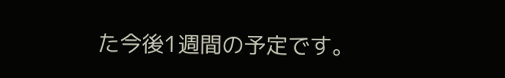た今後1週間の予定です。